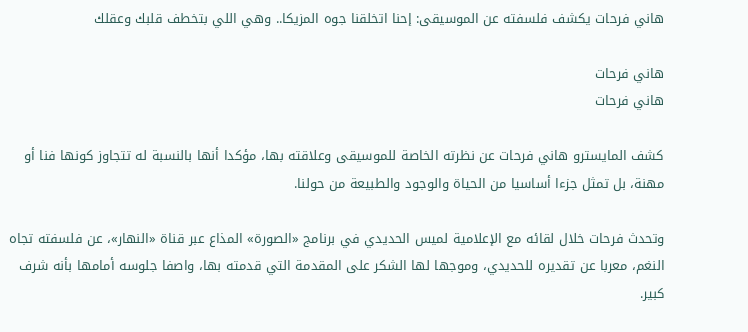هاني فرحات يكشف فلسفته عن الموسيقى: إحنا اتخلقنا جوه المزيكا.. وهي اللي بتخطف قلبك وعقلك

هاني فرحات
هاني فرحات

كشف المايسترو هاني فرحات عن نظرته الخاصة للموسيقى وعلاقته بها، مؤكدا أنها بالنسبة له تتجاوز كونها فنا أو مهنة، بل تمثل جزءا أساسيا من الحياة والوجود والطبيعة من حولنا.

وتحدث فرحات خلال لقائه مع الإعلامية لميس الحديدي في برنامج «الصورة» المذاع عبر قناة «النهار»، عن فلسفته تجاه النغم، معربا عن تقديره للحديدي، وموجها لها الشكر على المقدمة التي قدمته بها، واصفا جلوسه أمامها بأنه شرف كبير.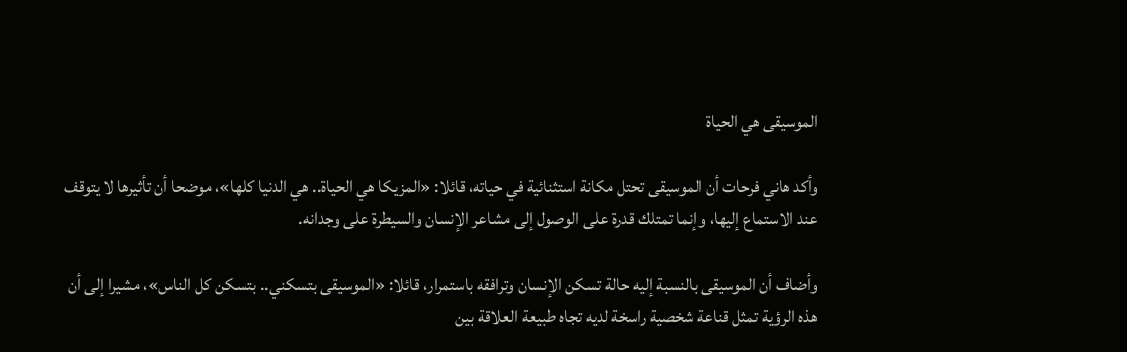الموسيقى هي الحياة

وأكد هاني فرحات أن الموسيقى تحتل مكانة استثنائية في حياته، قائلا: «المزيكا هي الحياة.. هي الدنيا كلها»، موضحا أن تأثيرها لا يتوقف عند الاستماع إليها، وإنما تمتلك قدرة على الوصول إلى مشاعر الإنسان والسيطرة على وجدانه.

وأضاف أن الموسيقى بالنسبة إليه حالة تسكن الإنسان وترافقه باستمرار، قائلا: «الموسيقى بتسكني.. بتسكن كل الناس»، مشيرا إلى أن هذه الرؤية تمثل قناعة شخصية راسخة لديه تجاه طبيعة العلاقة بين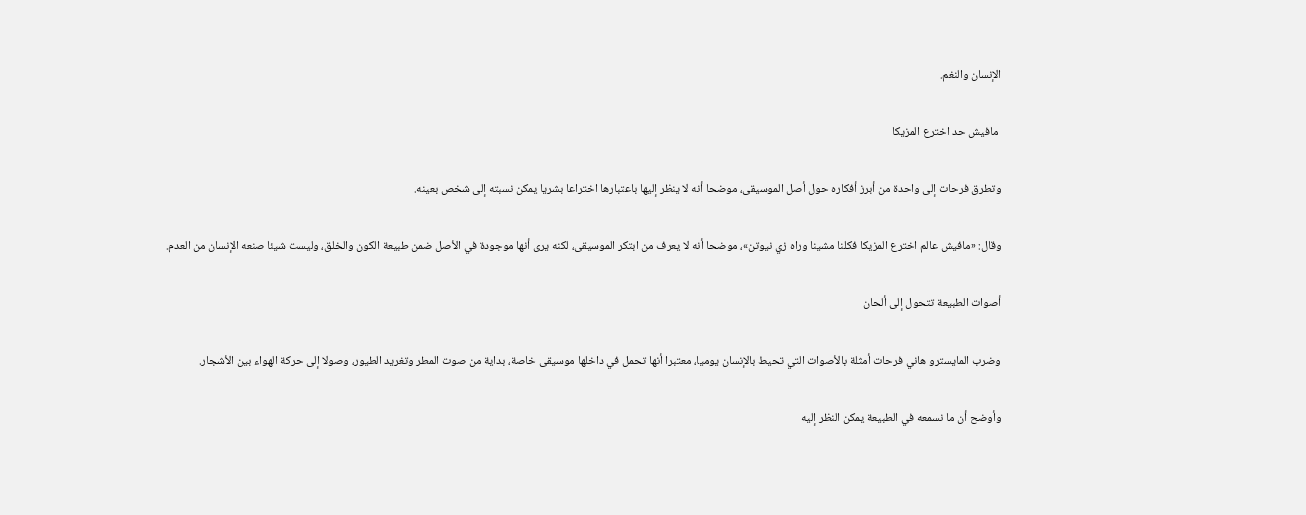الإنسان والنغم.

 مافيش حد اخترع المزيكا

وتطرق فرحات إلى واحدة من أبرز أفكاره حول أصل الموسيقى، موضحا أنه لا ينظر إليها باعتبارها اختراعا بشريا يمكن نسبته إلى شخص بعينه.

وقال: «مافيش عالم اخترع المزيكا فكلنا مشينا وراه زي نيوتن»، موضحا أنه لا يعرف من ابتكر الموسيقى، لكنه يرى أنها موجودة في الأصل ضمن طبيعة الكون والخلق، وليست شيئا صنعه الإنسان من العدم.

أصوات الطبيعة تتحول إلى ألحان

وضرب المايسترو هاني فرحات أمثلة بالأصوات التي تحيط بالإنسان يوميا، معتبرا أنها تحمل في داخلها موسيقى خاصة، بداية من صوت المطر وتغريد الطيور، وصولا إلى حركة الهواء بين الأشجار.

وأوضح أن ما نسمعه في الطبيعة يمكن النظر إليه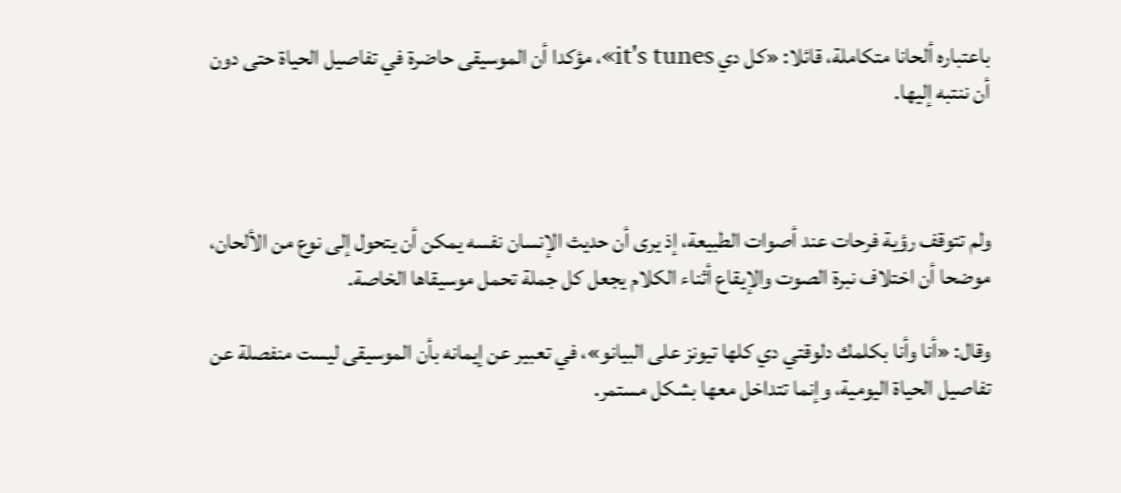باعتباره ألحانا متكاملة، قائلا: «كل دي it's tunes»، مؤكدا أن الموسيقى حاضرة في تفاصيل الحياة حتى دون أن ننتبه إليها.



ولم تتوقف رؤية فرحات عند أصوات الطبيعة، إذ يرى أن حديث الإنسان نفسه يمكن أن يتحول إلى نوع من الألحان، موضحا أن اختلاف نبرة الصوت والإيقاع أثناء الكلام يجعل كل جملة تحمل موسيقاها الخاصة.

وقال: «أنا وأنا بكلمك دلوقتي دي كلها تيونز على البيانو»، في تعبير عن إيمانه بأن الموسيقى ليست منفصلة عن تفاصيل الحياة اليومية، وإنما تتداخل معها بشكل مستمر.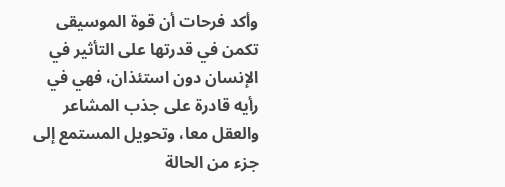وأكد فرحات أن قوة الموسيقى تكمن في قدرتها على التأثير في الإنسان دون استئذان، فهي في رأيه قادرة على جذب المشاعر والعقل معا، وتحويل المستمع إلى جزء من الحالة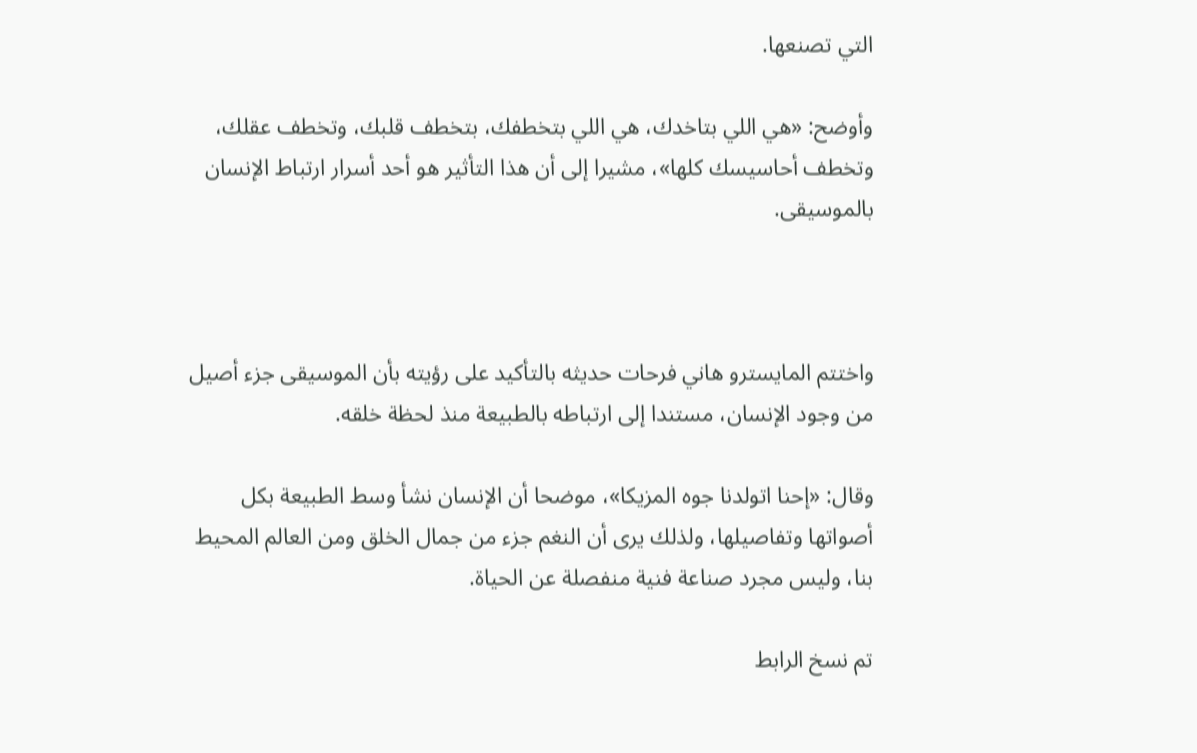التي تصنعها.

وأوضح: «هي اللي بتاخدك، هي اللي بتخطفك، بتخطف قلبك، وتخطف عقلك، وتخطف أحاسيسك كلها»، مشيرا إلى أن هذا التأثير هو أحد أسرار ارتباط الإنسان بالموسيقى.



واختتم المايسترو هاني فرحات حديثه بالتأكيد على رؤيته بأن الموسيقى جزء أصيل من وجود الإنسان، مستندا إلى ارتباطه بالطبيعة منذ لحظة خلقه.

وقال: «إحنا اتولدنا جوه المزيكا»، موضحا أن الإنسان نشأ وسط الطبيعة بكل أصواتها وتفاصيلها، ولذلك يرى أن النغم جزء من جمال الخلق ومن العالم المحيط بنا، وليس مجرد صناعة فنية منفصلة عن الحياة.

تم نسخ الرابط